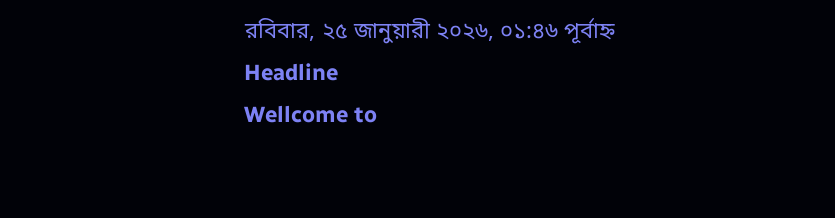রবিবার, ২৫ জানুয়ারী ২০২৬, ০১:৪৬ পূর্বাহ্ন
Headline
Wellcome to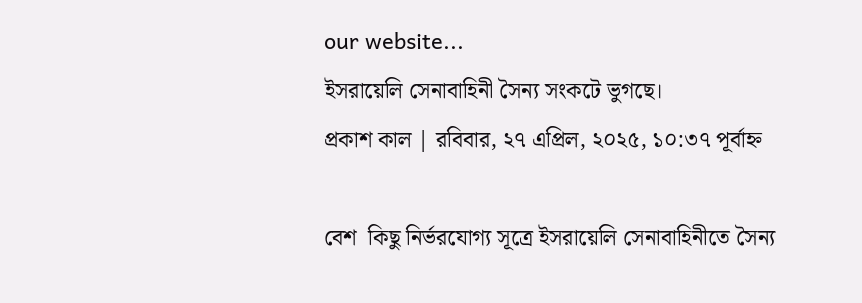our website...
ইসরায়েলি সেনাবাহিনী সৈন্য সংকটে ভুগছে।
প্রকাশ কাল | রবিবার, ২৭ এপ্রিল, ২০২৫, ১০:৩৭ পূর্বাহ্ন

বেশ  কিছু নির্ভরযোগ্য সূত্রে ইসরায়েলি সেনাবাহিনীতে সৈন্য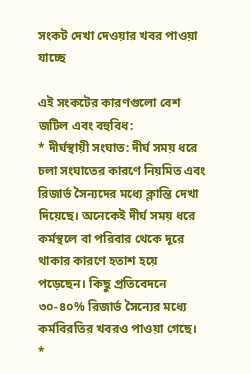সংকট দেখা দেওয়ার খবর পাওয়া যাচ্ছে

এই সংকটের কারণগুলো বেশ জটিল এবং বহুবিধ:
* দীর্ঘস্থায়ী সংঘাত: দীর্ঘ সময় ধরে চলা সংঘাতের কারণে নিয়মিত এবং রিজার্ভ সৈন্যদের মধ্যে ক্লান্তি দেখা দিয়েছে। অনেকেই দীর্ঘ সময় ধরে কর্মস্থলে বা পরিবার থেকে দূরে থাকার কারণে হতাশ হয়ে পড়েছেন। কিছু প্রতিবেদনে ৩০-৪০% রিজার্ভ সৈন্যের মধ্যে কর্মবিরতির খবরও পাওয়া গেছে।
*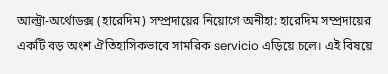আল্ট্রা-অর্থোডক্স (হারেদিম) সম্প্রদায়ের নিয়োগে অনীহা: হারেদিম সম্প্রদায়ের একটি বড় অংশ ঐতিহাসিকভাবে সামরিক servicio এড়িয়ে চলে। এই বিষয়ে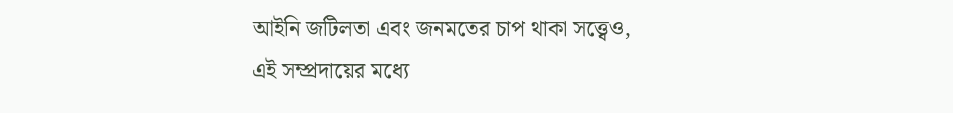আইনি জটিলতা এবং জনমতের চাপ থাকা সত্ত্বেও, এই সম্প্রদায়ের মধ্যে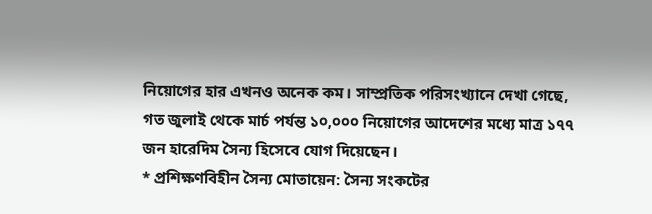নিয়োগের হার এখনও অনেক কম। সাম্প্রতিক পরিসংখ্যানে দেখা গেছে, গত জুলাই থেকে মার্চ পর্যন্ত ১০,০০০ নিয়োগের আদেশের মধ্যে মাত্র ১৭৭ জন হারেদিম সৈন্য হিসেবে যোগ দিয়েছেন।
* প্রশিক্ষণবিহীন সৈন্য মোতায়েন: সৈন্য সংকটের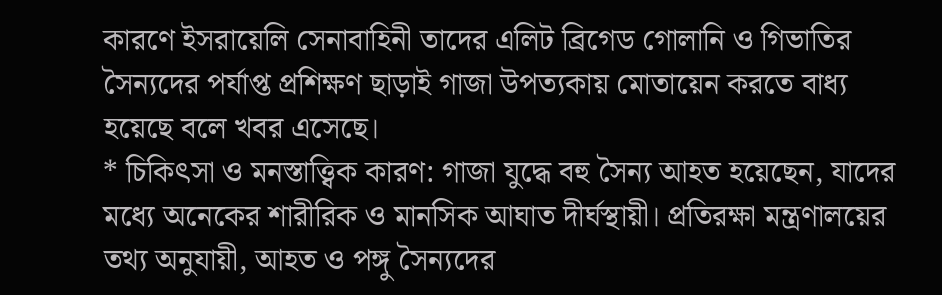কারণে ইসরায়েলি সেনাবাহিনী তাদের এলিট ব্রিগেড গোলানি ও গিভাতির সৈন্যদের পর্যাপ্ত প্রশিক্ষণ ছাড়াই গাজা উপত্যকায় মোতায়েন করতে বাধ্য হয়েছে বলে খবর এসেছে।
* চিকিৎসা ও মনস্তাত্ত্বিক কারণ: গাজা যুদ্ধে বহু সৈন্য আহত হয়েছেন, যাদের মধ্যে অনেকের শারীরিক ও মানসিক আঘাত দীর্ঘস্থায়ী। প্রতিরক্ষা মন্ত্রণালয়ের তথ্য অনুযায়ী, আহত ও পঙ্গু সৈন্যদের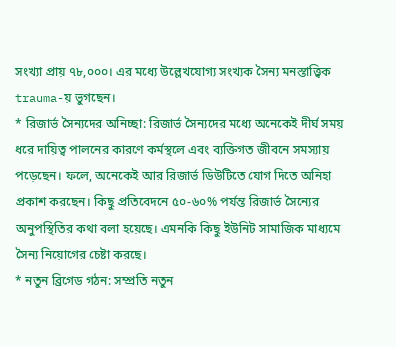সংখ্যা প্রায় ৭৮,০০০। এর মধ্যে উল্লেখযোগ্য সংখ্যক সৈন্য মনস্তাত্ত্বিক trauma-য় ভুগছেন।
* রিজার্ভ সৈন্যদের অনিচ্ছা: রিজার্ভ সৈন্যদের মধ্যে অনেকেই দীর্ঘ সময় ধরে দায়িত্ব পালনের কারণে কর্মস্থলে এবং ব্যক্তিগত জীবনে সমস্যায় পড়েছেন। ফলে, অনেকেই আর রিজার্ভ ডিউটিতে যোগ দিতে অনিহা প্রকাশ করছেন। কিছু প্রতিবেদনে ৫০-৬০% পর্যন্ত রিজার্ভ সৈন্যের অনুপস্থিতির কথা বলা হয়েছে। এমনকি কিছু ইউনিট সামাজিক মাধ্যমে সৈন্য নিয়োগের চেষ্টা করছে।
* নতুন ব্রিগেড গঠন: সম্প্রতি নতুন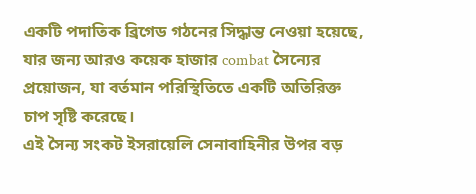একটি পদাতিক ব্রিগেড গঠনের সিদ্ধান্ত নেওয়া হয়েছে, যার জন্য আরও কয়েক হাজার combat সৈন্যের প্রয়োজন, যা বর্তমান পরিস্থিতিতে একটি অতিরিক্ত চাপ সৃষ্টি করেছে।
এই সৈন্য সংকট ইসরায়েলি সেনাবাহিনীর উপর বড়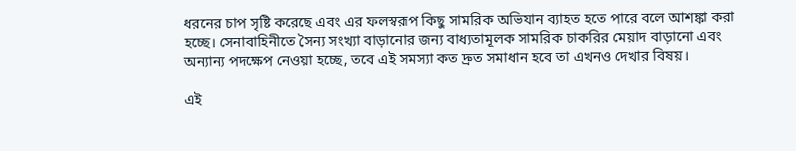ধরনের চাপ সৃষ্টি করেছে এবং এর ফলস্বরূপ কিছু সামরিক অভিযান ব্যাহত হতে পারে বলে আশঙ্কা করা হচ্ছে। সেনাবাহিনীতে সৈন্য সংখ্যা বাড়ানোর জন্য বাধ্যতামূলক সামরিক চাকরির মেয়াদ বাড়ানো এবং অন্যান্য পদক্ষেপ নেওয়া হচ্ছে, তবে এই সমস্যা কত দ্রুত সমাধান হবে তা এখনও দেখার বিষয়।

এই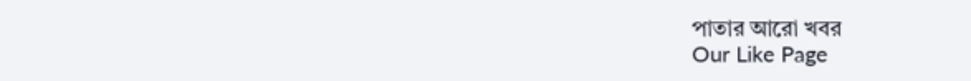পাতার আরো খবর
Our Like Page